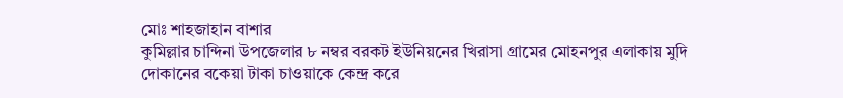মোঃ শাহজাহান বাশার
কুমিল্লার চান্দিনা উপজেলার ৮ নম্বর বরকট ইউনিয়নের খিরাসা গ্রামের মোহনপুর এলাকায় মুদি দোকানের বকেয়া টাকা চাওয়াকে কেন্দ্র করে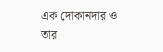এক দোকানদার ও তার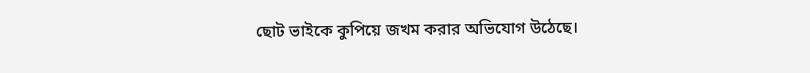ছোট ভাইকে কুপিয়ে জখম করার অভিযোগ উঠেছে।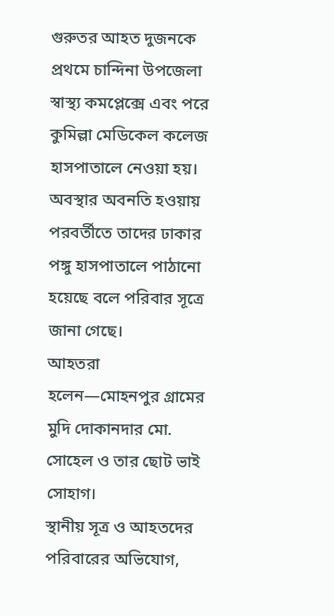গুরুতর আহত দুজনকে প্রথমে চান্দিনা উপজেলা স্বাস্থ্য কমপ্লেক্সে এবং পরে কুমিল্লা মেডিকেল কলেজ হাসপাতালে নেওয়া হয়। অবস্থার অবনতি হওয়ায় পরবর্তীতে তাদের ঢাকার পঙ্গু হাসপাতালে পাঠানো হয়েছে বলে পরিবার সূত্রে জানা গেছে।
আহতরা হলেন—মোহনপুর গ্রামের মুদি দোকানদার মো. সোহেল ও তার ছোট ভাই সোহাগ।
স্থানীয় সূত্র ও আহতদের পরিবারের অভিযোগ,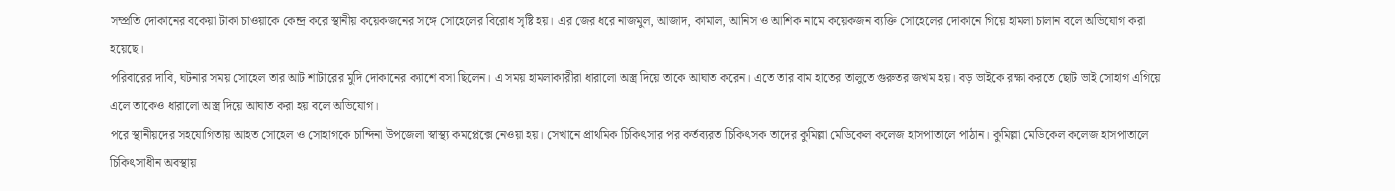সম্প্রতি দোকানের বকেয়া টাকা চাওয়াকে কেন্দ্র করে স্থানীয় কয়েকজনের সঙ্গে সোহেলের বিরোধ সৃষ্টি হয়। এর জের ধরে নাজমুল, আজাদ, কামাল, আনিস ও আশিক নামে কয়েকজন ব্যক্তি সোহেলের দোকানে গিয়ে হামলা চালান বলে অভিযোগ করা হয়েছে।
পরিবারের দাবি, ঘটনার সময় সোহেল তার আট শাটারের মুদি দোকানের ক্যাশে বসা ছিলেন। এ সময় হামলাকারীরা ধারালো অস্ত্র দিয়ে তাকে আঘাত করেন। এতে তার বাম হাতের তালুতে গুরুতর জখম হয়। বড় ভাইকে রক্ষা করতে ছোট ভাই সোহাগ এগিয়ে এলে তাকেও ধারালো অস্ত্র দিয়ে আঘাত করা হয় বলে অভিযোগ।
পরে স্থানীয়দের সহযোগিতায় আহত সোহেল ও সোহাগকে চান্দিনা উপজেলা স্বাস্থ্য কমপ্লেক্সে নেওয়া হয়। সেখানে প্রাথমিক চিকিৎসার পর কর্তব্যরত চিকিৎসক তাদের কুমিল্লা মেডিকেল কলেজ হাসপাতালে পাঠান। কুমিল্লা মেডিকেল কলেজ হাসপাতালে চিকিৎসাধীন অবস্থায়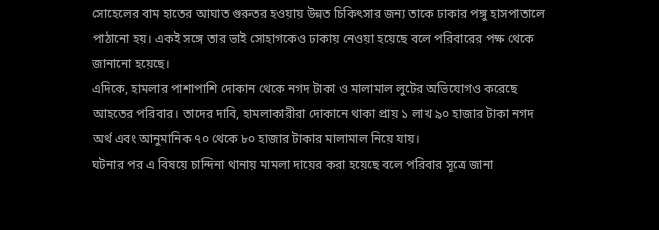সোহেলের বাম হাতের আঘাত গুরুতর হওয়ায় উন্নত চিকিৎসার জন্য তাকে ঢাকার পঙ্গু হাসপাতালে পাঠানো হয়। একই সঙ্গে তার ভাই সোহাগকেও ঢাকায় নেওয়া হয়েছে বলে পরিবারের পক্ষ থেকে জানানো হয়েছে।
এদিকে, হামলার পাশাপাশি দোকান থেকে নগদ টাকা ও মালামাল লুটের অভিযোগও করেছে আহতের পরিবার। তাদের দাবি, হামলাকারীরা দোকানে থাকা প্রায় ১ লাখ ৯০ হাজার টাকা নগদ অর্থ এবং আনুমানিক ৭০ থেকে ৮০ হাজার টাকার মালামাল নিয়ে যায়।
ঘটনার পর এ বিষয়ে চান্দিনা থানায় মামলা দায়ের করা হয়েছে বলে পরিবার সূত্রে জানা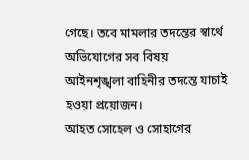গেছে। তবে মামলার তদন্তের স্বার্থে অভিযোগের সব বিষয় আইনশৃঙ্খলা বাহিনীর তদন্তে যাচাই হওয়া প্রয়োজন।
আহত সোহেল ও সোহাগের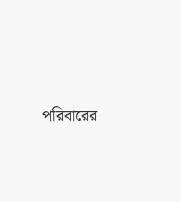পরিবারের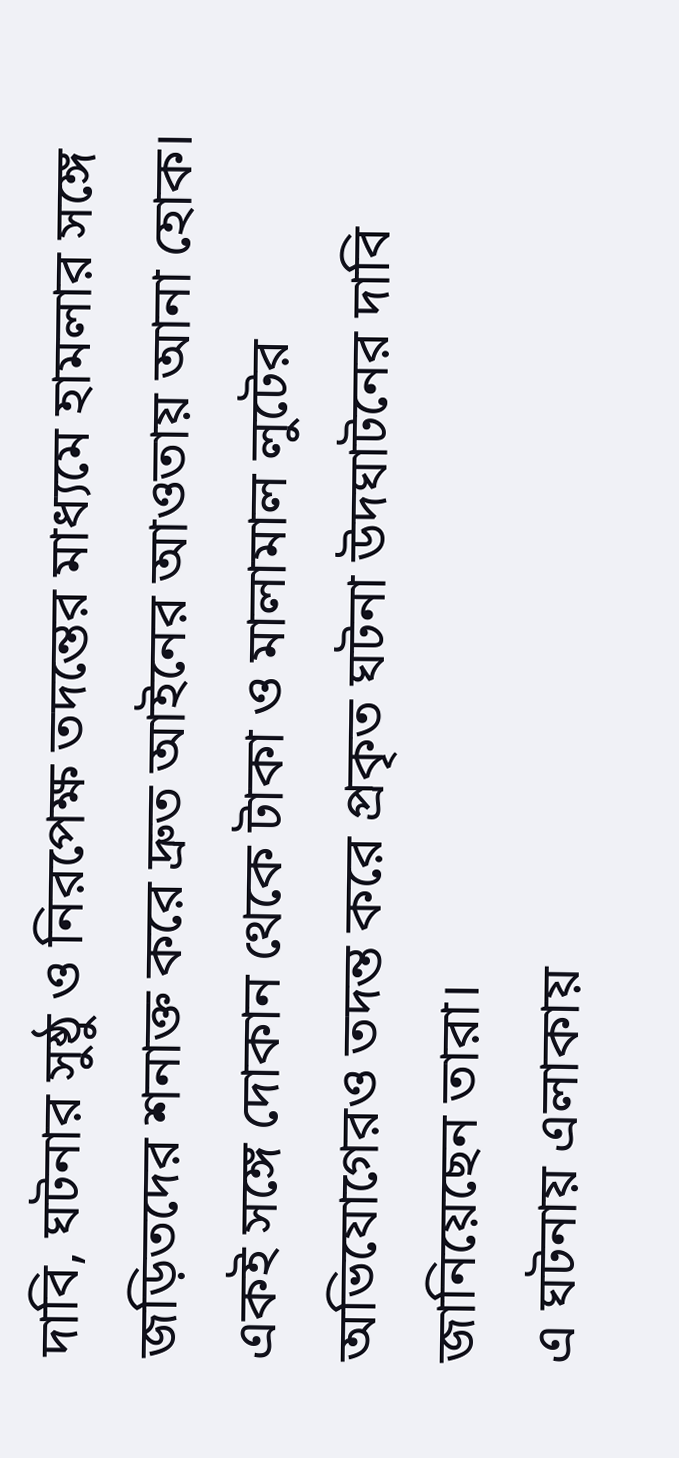দাবি, ঘটনার সুষ্ঠু ও নিরপেক্ষ তদন্তের মাধ্যমে হামলার সঙ্গে জড়িতদের শনাক্ত করে দ্রুত আইনের আওতায় আনা হোক। একই সঙ্গে দোকান থেকে টাকা ও মালামাল লুটের অভিযোগেরও তদন্ত করে প্রকৃত ঘটনা উদঘাটনের দাবি জানিয়েছেন তারা।
এ ঘটনায় এলাকায়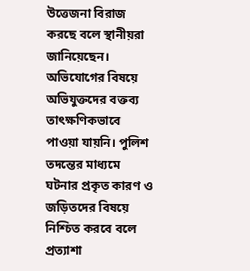উত্তেজনা বিরাজ করছে বলে স্থানীয়রা জানিয়েছেন। অভিযোগের বিষয়ে অভিযুক্তদের বক্তব্য তাৎক্ষণিকভাবে পাওয়া যায়নি। পুলিশ তদন্তের মাধ্যমে ঘটনার প্রকৃত কারণ ও জড়িতদের বিষয়ে নিশ্চিত করবে বলে প্রত্যাশা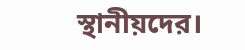স্থানীয়দের।